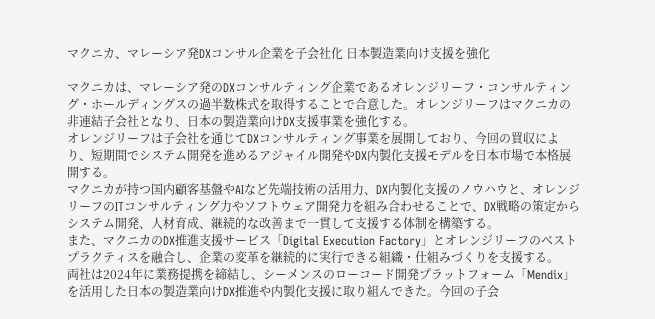マクニカ、マレーシア発DXコンサル企業を子会社化 日本製造業向け支援を強化

マクニカは、マレーシア発のDXコンサルティング企業であるオレンジリーフ・コンサルティング・ホールディングスの過半数株式を取得することで合意した。オレンジリーフはマクニカの非連結子会社となり、日本の製造業向けDX支援事業を強化する。
オレンジリーフは子会社を通じてDXコンサルティング事業を展開しており、今回の買収により、短期間でシステム開発を進めるアジャイル開発やDX内製化支援モデルを日本市場で本格展開する。
マクニカが持つ国内顧客基盤やAIなど先端技術の活用力、DX内製化支援のノウハウと、オレンジリーフのITコンサルティング力やソフトウェア開発力を組み合わせることで、DX戦略の策定からシステム開発、人材育成、継続的な改善まで一貫して支援する体制を構築する。
また、マクニカのDX推進支援サービス「Digital Execution Factory」とオレンジリーフのベストプラクティスを融合し、企業の変革を継続的に実行できる組織・仕組みづくりを支援する。
両社は2024年に業務提携を締結し、シーメンスのローコード開発プラットフォーム「Mendix」を活用した日本の製造業向けDX推進や内製化支援に取り組んできた。今回の子会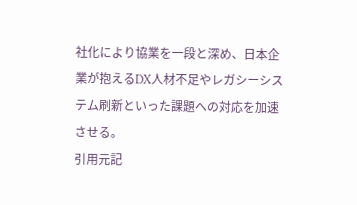社化により協業を一段と深め、日本企業が抱えるDX人材不足やレガシーシステム刷新といった課題への対応を加速させる。
引用元記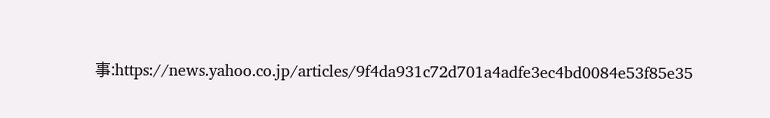事:https://news.yahoo.co.jp/articles/9f4da931c72d701a4adfe3ec4bd0084e53f85e35